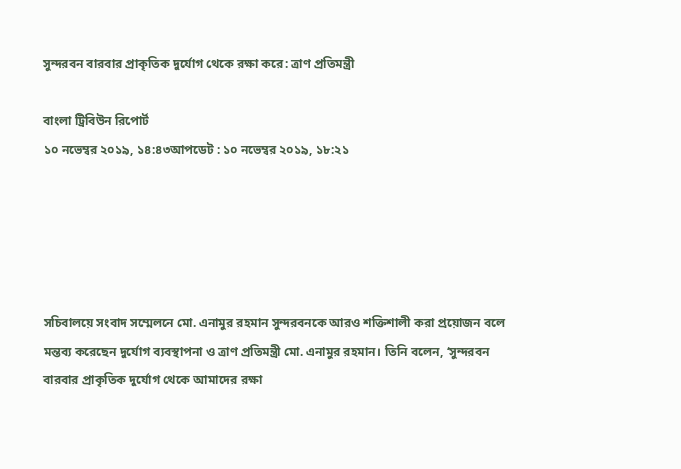সুন্দরবন বারবার প্রাকৃতিক দুর্যোগ থেকে রক্ষা করে: ত্রাণ প্রতিমন্ত্রী

বাংলা ট্রিবিউন রিপোর্ট
১০ নভেম্বর ২০১৯, ১৪:৪৩আপডেট : ১০ নভেম্বর ২০১৯, ১৮:২১





সচিবালয়ে সংবাদ সম্মেলনে মো. এনামুর রহমান সুন্দরবনকে আরও শক্তিশালী করা প্রয়োজন বলে মন্তব্য করেছেন দুর্যোগ ব্যবস্থাপনা ও ত্রাণ প্রতিমন্ত্রী মো. এনামুর রহমান। তিনি বলেন, ‘সুন্দরবন বারবার প্রাকৃতিক দুর্যোগ থেকে আমাদের রক্ষা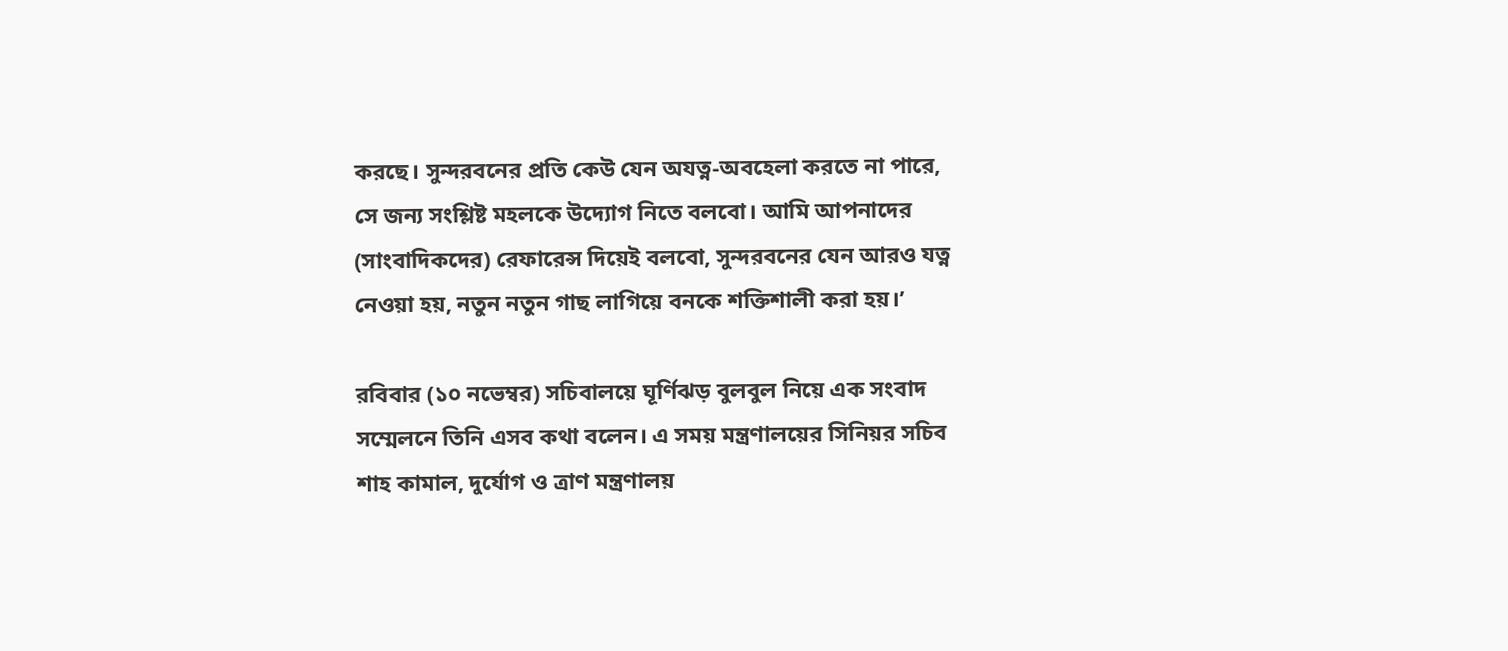করছে। সুন্দরবনের প্রতি কেউ যেন অযত্ন-অবহেলা করতে না পারে, সে জন্য সংশ্লিষ্ট মহলকে উদ্যোগ নিতে বলবো। আমি আপনাদের (সাংবাদিকদের) রেফারেন্স দিয়েই বলবো, সুন্দরবনের যেন আরও যত্ন নেওয়া হয়, নতুন নতুন গাছ লাগিয়ে বনকে শক্তিশালী করা হয়।’

রবিবার (১০ নভেম্বর) সচিবালয়ে ঘূর্ণিঝড় বুলবুল নিয়ে এক সংবাদ সম্মেলনে তিনি এসব কথা বলেন। এ সময় মন্ত্রণালয়ের সিনিয়র সচিব শাহ কামাল, দুর্যোগ ও ত্রাণ মন্ত্রণালয়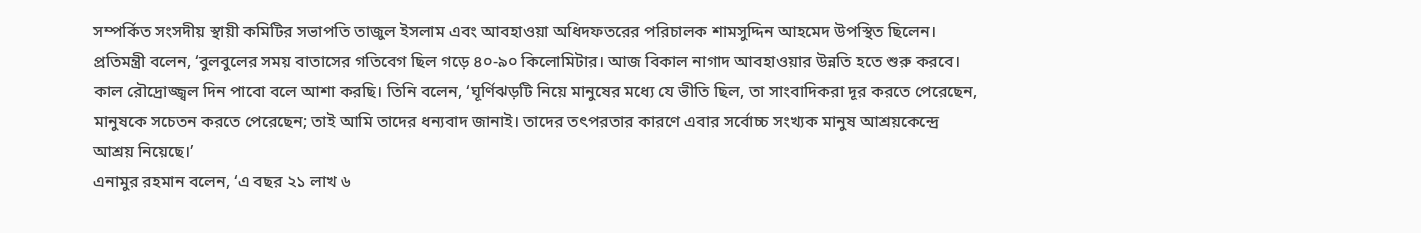সম্পর্কিত সংসদীয় স্থায়ী কমিটির সভাপতি তাজুল ইসলাম এবং আবহাওয়া অধিদফতরের পরিচালক শামসুদ্দিন আহমেদ উপস্থিত ছিলেন।
প্রতিমন্ত্রী বলেন, ‘বুলবুলের সময় বাতাসের গতিবেগ ছিল গড়ে ৪০-৯০ কিলোমিটার। আজ বিকাল নাগাদ আবহাওয়ার উন্নতি হতে শুরু করবে। কাল রৌদ্রোজ্জ্বল দিন পাবো বলে আশা করছি। তিনি বলেন, ‘ঘূর্ণিঝড়টি নিয়ে মানুষের মধ্যে যে ভীতি ছিল, তা সাংবাদিকরা দূর করতে পেরেছেন, মানুষকে সচেতন করতে পেরেছেন; তাই আমি তাদের ধন্যবাদ জানাই। তাদের তৎপরতার কারণে এবার সর্বোচ্চ সংখ্যক মানুষ আশ্রয়কেন্দ্রে আশ্রয় নিয়েছে।’
এনামুর রহমান বলেন, ‘এ বছর ২১ লাখ ৬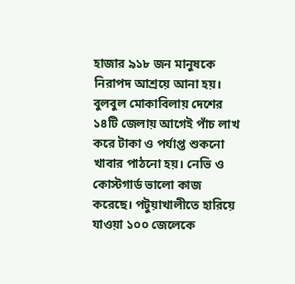হাজার ৯১৮ জন মানুষকে নিরাপদ আশ্রয়ে আনা হয়। বুলবুল মোকাবিলায় দেশের ১৪টি জেলায় আগেই পাঁচ লাখ করে টাকা ও পর্যাপ্ত শুকনো খাবার পাঠনো হয়। নেভি ও কোস্টগার্ড ভালো কাজ করেছে। পটুয়াখালীতে হারিয়ে যাওয়া ১০০ জেলেকে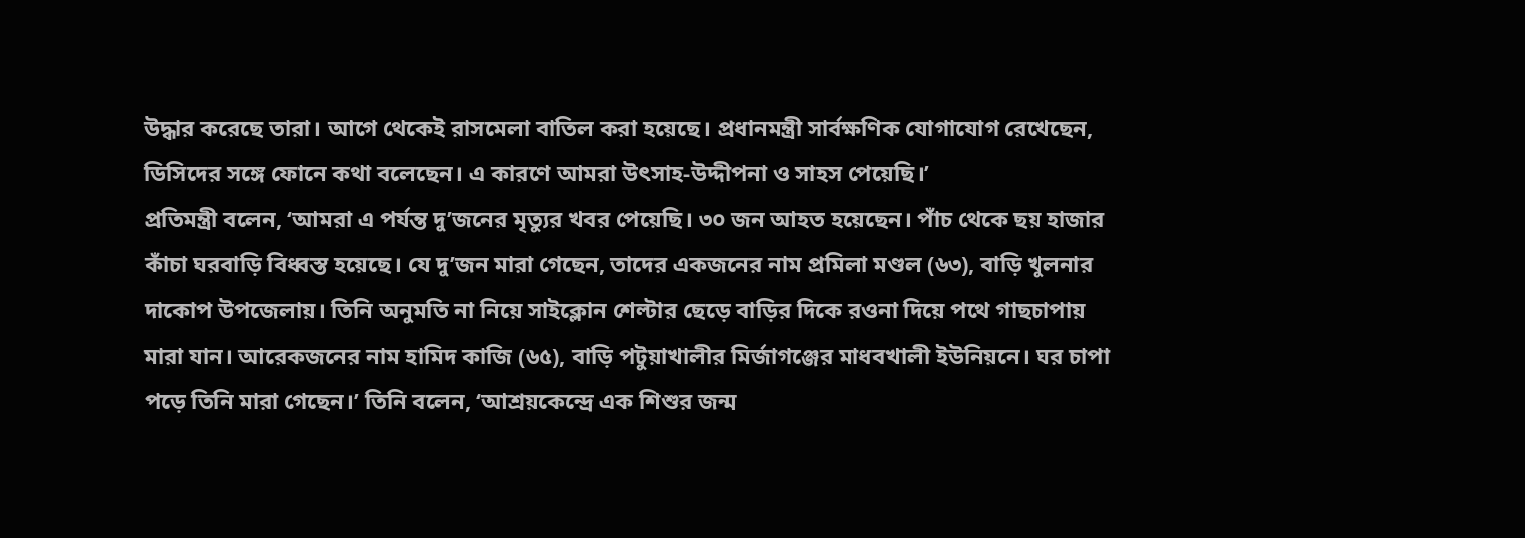উদ্ধার করেছে তারা। আগে থেকেই রাসমেলা বাতিল করা হয়েছে। প্রধানমন্ত্রী সার্বক্ষণিক যোগাযোগ রেখেছেন, ডিসিদের সঙ্গে ফোনে কথা বলেছেন। এ কারণে আমরা উৎসাহ-উদ্দীপনা ও সাহস পেয়েছি।’
প্রতিমন্ত্রী বলেন, ‘আমরা এ পর্যন্ত দু’জনের মৃত্যুর খবর পেয়েছি। ৩০ জন আহত হয়েছেন। পাঁচ থেকে ছয় হাজার কাঁচা ঘরবাড়ি বিধ্বস্ত হয়েছে। যে দু’জন মারা গেছেন, তাদের একজনের নাম প্রমিলা মণ্ডল (৬৩), বাড়ি খুলনার দাকোপ উপজেলায়। তিনি অনুমতি না নিয়ে সাইক্লোন শেল্টার ছেড়ে বাড়ির দিকে রওনা দিয়ে পথে গাছচাপায় মারা যান। আরেকজনের নাম হামিদ কাজি (৬৫), বাড়ি পটুয়াখালীর মির্জাগঞ্জের মাধবখালী ইউনিয়নে। ঘর চাপা পড়ে তিনি মারা গেছেন।’ তিনি বলেন, ‘আশ্রয়কেন্দ্রে এক শিশুর জন্ম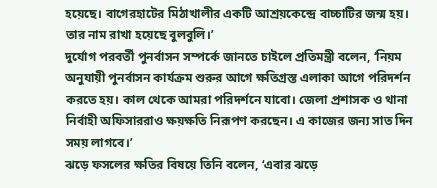হয়েছে। বাগেরহাটের মিঠাখালীর একটি আশ্রয়কেন্দ্রে বাচ্চাটির জন্ম হয়। তার নাম রাখা হয়েছে বুলবুলি।’
দুর্যোগ পরবর্তী পুনর্বাসন সম্পর্কে জানতে চাইলে প্রতিমন্ত্রী বলেন, ‘নিয়ম অনুযায়ী পুনর্বাসন কার্যক্রম শুরুর আগে ক্ষতিগ্রস্ত এলাকা আগে পরিদর্শন করতে হয়। কাল থেকে আমরা পরিদর্শনে যাবো। জেলা প্রশাসক ও থানা নির্বাহী অফিসাররাও ক্ষয়ক্ষতি নিরূপণ করছেন। এ কাজের জন্য সাত দিন সময় লাগবে।’
ঝড়ে ফসলের ক্ষতির বিষয়ে তিনি বলেন, ‘এবার ঝড়ে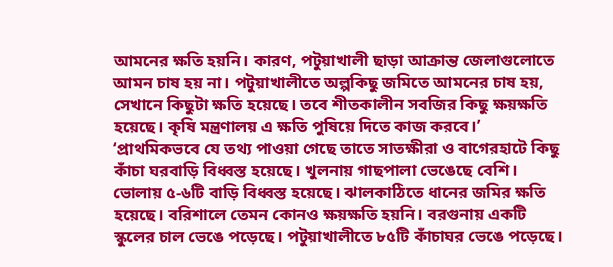আমনের ক্ষতি হয়নি। কারণ, পটুয়াখালী ছাড়া আক্রান্ত জেলাগুলোতে আমন চাষ হয় না। পটুয়াখালীতে অল্পকিছু জমিতে আমনের চাষ হয়, সেখানে কিছুটা ক্ষতি হয়েছে। তবে শীতকালীন সবজির কিছু ক্ষয়ক্ষতি হয়েছে। কৃষি মন্ত্রণালয় এ ক্ষতি পুষিয়ে দিতে কাজ করবে।’
‘প্রাথমিকভবে যে তথ্য পাওয়া গেছে তাতে সাতক্ষীরা ও বাগেরহাটে কিছু কাঁচা ঘরবাড়ি বিধ্বস্ত হয়েছে। খুলনায় গাছপালা ভেঙেছে বেশি। ভোলায় ৫-৬টি বাড়ি বিধ্বস্ত হয়েছে। ঝালকাঠিতে ধানের জমির ক্ষতি হয়েছে। বরিশালে তেমন কোনও ক্ষয়ক্ষতি হয়নি। বরগুনায় একটি স্কুলের চাল ভেঙে পড়েছে। পটুয়াখালীতে ৮৫টি কাঁচাঘর ভেঙে পড়েছে।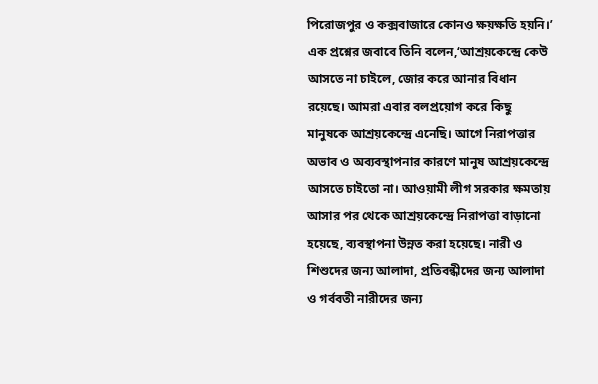পিরোজপুর ও কক্সবাজারে কোনও ক্ষয়ক্ষতি হয়নি।’
এক প্রশ্নের জবাবে তিনি বলেন,‘আশ্রয়কেন্দ্রে কেউ আসতে না চাইলে, জোর করে আনার বিধান রয়েছে। আমরা এবার বলপ্রয়োগ করে কিছু মানুষকে আশ্রয়কেন্দ্রে এনেছি। আগে নিরাপত্তার অভাব ও অব্যবস্থাপনার কারণে মানুষ আশ্রয়কেন্দ্রে আসতে চাইতো না। আওয়ামী লীগ সরকার ক্ষমতায় আসার পর থেকে আশ্রয়কেন্দ্রে নিরাপত্তা বাড়ানো হয়েছে, ব্যবস্থাপনা উন্নত করা হয়েছে। নারী ও শিশুদের জন্য আলাদা, প্রতিবন্ধীদের জন্য আলাদা ও গর্ববতী নারীদের জন্য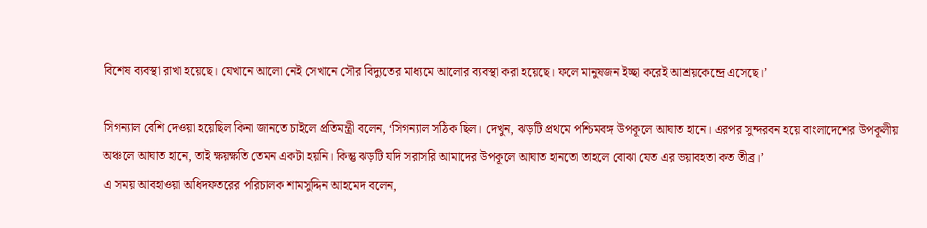বিশেষ ব্যবস্থা রাখা হয়েছে। যেখানে আলো নেই সেখানে সৌর বিদ্যুতের মাধ্যমে আলোর ব্যবস্থা করা হয়েছে। ফলে মানুষজন ইচ্ছা করেই আশ্রয়কেন্দ্রে এসেছে।’

সিগন্যাল বেশি দেওয়া হয়েছিল কিনা জানতে চাইলে প্রতিমন্ত্রী বলেন, ‘সিগন্যাল সঠিক ছিল। দেখুন, ঝড়টি প্রথমে পশ্চিমবঙ্গ উপকূলে আঘাত হানে। এরপর সুন্দরবন হয়ে বাংলাদেশের উপকূলীয় অঞ্চলে আঘাত হানে, তাই ক্ষয়ক্ষতি তেমন একটা হয়নি। কিন্তু ঝড়টি যদি সরাসরি আমাদের উপকূলে আঘাত হানতো তাহলে বোঝা যেত এর ভয়াবহতা কত তীব্র।’
এ সময় আবহাওয়া অধিদফতরের পরিচালক শামসুদ্দিন আহমেদ বলেন,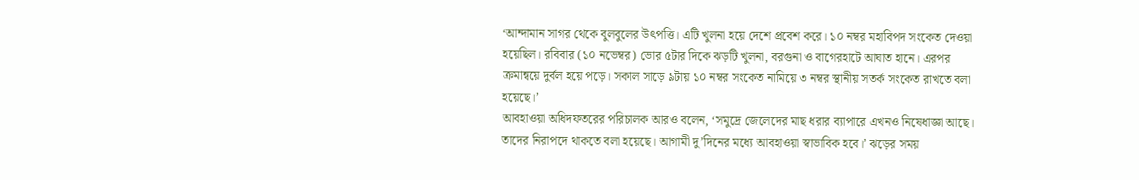‘আন্দামান সাগর থেকে বুলবুলের উৎপত্তি। এটি খুলনা হয়ে দেশে প্রবেশ করে। ১০ নম্বর মহাবিপদ সংকেত দেওয়া হয়েছিল। রবিবার (১০ নভেম্বর) ভোর ৫টার দিকে ঝড়টি খুলনা, বরগুনা ও বাগেরহাটে আঘাত হানে। এরপর ক্রমান্বয়ে দুর্বল হয়ে পড়ে। সকাল সাড়ে ৯টায় ১০ নম্বর সংকেত নামিয়ে ৩ নম্বর স্থানীয় সতর্ক সংকেত রাখতে বলা হয়েছে।’
আবহাওয়া অধিদফতরের পরিচালক আরও বলেন, ‘সমুদ্রে জেলেদের মাছ ধরার ব্যাপারে এখনও নিষেধাজ্ঞা আছে। তাদের নিরাপদে থাকতে বলা হয়েছে। আগামী দু’দিনের মধ্যে আবহাওয়া স্বাভাবিক হবে।’ ঝড়ের সময়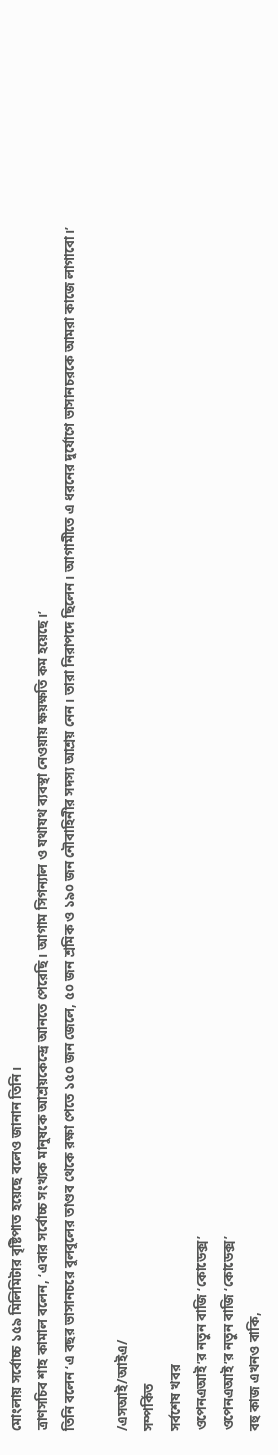মোংলায় সর্বোচ্চ ১৫৯ মিলিমিটার বৃষ্টিপাত হয়েছে বলেও জানান তিনি।
ত্রাণসচিব শাহ কামাল বলেন, ‘এবার সর্বোচ্চ সংখ্যক মানুষকে আশ্রয়কেন্দ্রে আনতে পেরেছি। আগাম সিগন্যাল ও যথাযথ ব্যবস্থা নেওয়ায় ক্ষয়ক্ষতি কম হয়েছে।’
তিনি বলেন ‘এ বছর ভাসানচরে বুলবুলের তাণ্ডব থেকে রক্ষা পেতে ১৫০ জন জেলে, ৫০ জন শ্রমিক ও ১৯০ জন নৌবাহিনীর সদস্য আশ্রয় নেন। তারা নিরাপদে ছিলেন। আগামীতে এ ধরনের দুর্যোগে ভাসানচরকে আমরা কাজে লাগাবো।’

/এসআই/আইএ/
সম্পর্কিত
সর্বশেষ খবর
ওপেনএআই’র নতুন বাজি ‘কোডেক্স’
ওপেনএআই’র নতুন বাজি ‘কোডেক্স’
বহু কাজ এখনও বাকি,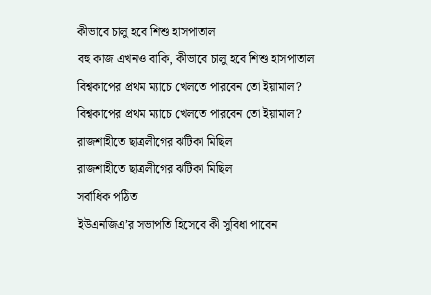কীভাবে চালু হবে শিশু হাসপাতাল
বহু কাজ এখনও বাকি, কীভাবে চালু হবে শিশু হাসপাতাল
বিশ্বকাপের প্রথম ম্যাচে খেলতে পারবেন তো ইয়ামাল?
বিশ্বকাপের প্রথম ম্যাচে খেলতে পারবেন তো ইয়ামাল?
রাজশাহীতে ছাত্রলীগের ঝটিকা মিছিল
রাজশাহীতে ছাত্রলীগের ঝটিকা মিছিল
সর্বাধিক পঠিত
ইউএনজিএ’র সভাপতি হিসেবে কী সুবিধা পাবেন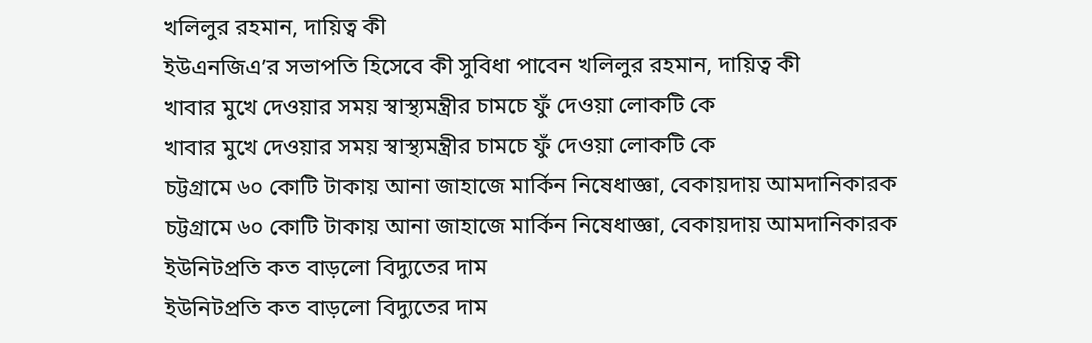খলিলুর রহমান, দায়িত্ব কী
ইউএনজিএ’র সভাপতি হিসেবে কী সুবিধা পাবেন খলিলুর রহমান, দায়িত্ব কী
খাবার মুখে দেওয়ার সময় স্বাস্থ্যমন্ত্রীর চামচে ফুঁ দেওয়া লোকটি কে
খাবার মুখে দেওয়ার সময় স্বাস্থ্যমন্ত্রীর চামচে ফুঁ দেওয়া লোকটি কে
চট্টগ্রামে ৬০ কোটি টাকায় আনা জাহাজে মার্কিন নিষেধাজ্ঞা, বেকায়দায় আমদানিকারক
চট্টগ্রামে ৬০ কোটি টাকায় আনা জাহাজে মার্কিন নিষেধাজ্ঞা, বেকায়দায় আমদানিকারক
ইউনিটপ্রতি কত বাড়লো বিদ্যুতের দাম
ইউনিটপ্রতি কত বাড়লো বিদ্যুতের দাম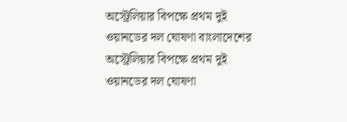অস্ট্রেলিয়ার বিপক্ষে প্রথম দুই ওয়ানডের দল ঘোষণা বাংলাদেশের
অস্ট্রেলিয়ার বিপক্ষে প্রথম দুই ওয়ানডের দল ঘোষণা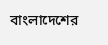বাংলাদেশের